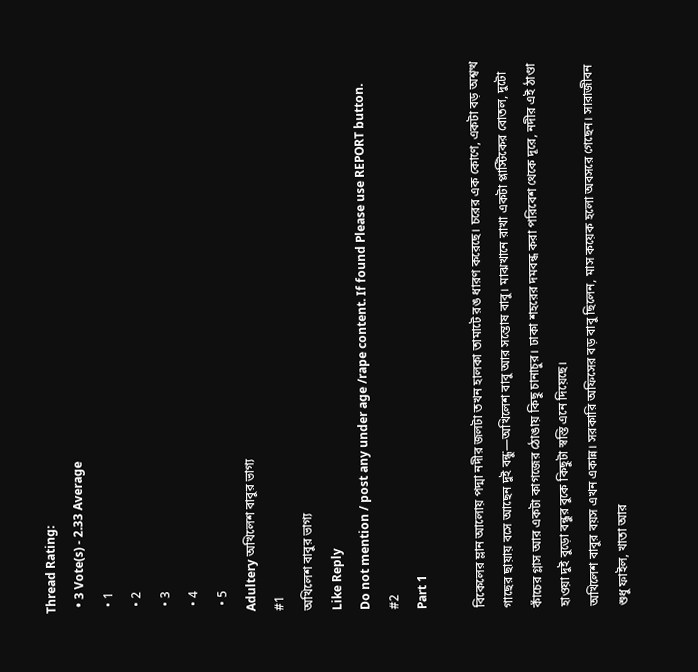Thread Rating:
  • 3 Vote(s) - 2.33 Average
  • 1
  • 2
  • 3
  • 4
  • 5
Adultery অখিলেশ বাবুর ভাগ্য
#1
অখিলেশ বাবুর ভাগ্য
Like Reply
Do not mention / post any under age /rape content. If found Please use REPORT button.
#2
Part 1

বিকেলের ম্লান আলোয় পদ্মা নদীর জলটা তখন হালকা তামাটে রঙ ধারণ করেছে। চরের এক কোণে, একটা বড় অশ্বত্থ গাছের ছায়ায় বসে আছেন দুই বন্ধু—অখিলেশ বাবু আর সন্তোষ বাবু। মাঝখানে রাখা একটা প্লাস্টিকের বোতল, দুটো কাঁচের গ্লাস আর একটা কাগজের ঠোঙায় কিছু চানাচুর। ঢাকা শহরের দমবন্ধ করা পরিবেশ থেকে দূরে, নদীর এই ঠাণ্ডা হাওয়া দুই বুড়ো বন্ধুর বুকে কিছুটা স্বস্তি এনে দিয়েছে।
অখিলেশ বাবুর বয়স এখন একান্ন। সরকারি অফিসের বড় বাবু ছিলেন, মাস কয়েক হলো অবসরে গেছেন। সারাজীবন শুধু ফাইল, খাতা আর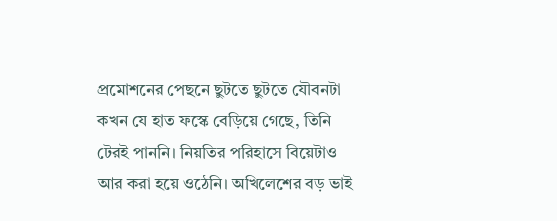প্রমোশনের পেছনে ছুটতে ছুটতে যৌবনটা কখন যে হাত ফস্কে বেড়িয়ে গেছে, তিনি টেরই পাননি। নিয়তির পরিহাসে বিয়েটাও আর করা হয়ে ওঠেনি। অখিলেশের বড় ভাই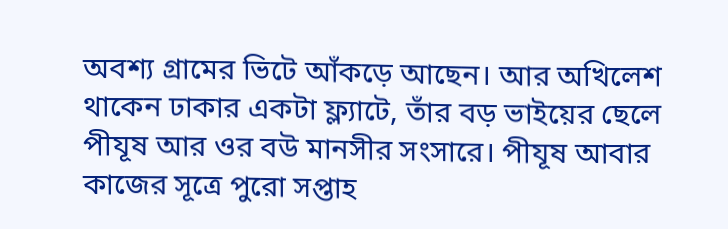অবশ্য গ্রামের ভিটে আঁকড়ে আছেন। আর অখিলেশ থাকেন ঢাকার একটা ফ্ল্যাটে, তাঁর বড় ভাইয়ের ছেলে পীযূষ আর ওর বউ মানসীর সংসারে। পীযূষ আবার কাজের সূত্রে পুরো সপ্তাহ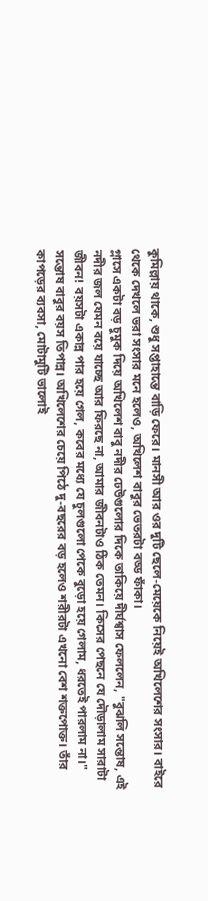কুমিল্লায় থাকে, শুধু সপ্তাহান্তে বাড়ি ফেরে। মানসী আর ওর দুটি ছেলে-মেয়েকে নিয়েই অখিলেশের সংসার। বাইরে থেকে দেখলে ভরা সংসার মনে হলেও, অখিলেশ বাবুর ভেতরটা বড্ড ফাঁকা।
গ্লাসে একটা বড় চুমুক দিয়ে অখিলেশ বাবু নদীর ঢেউগুলোর দিকে তাকিয়ে দীর্ঘশ্বাস ফেললেন, "বুঝলি সন্তোষ, এই নদীর জল যেমন বয়ে যাচ্ছে আর ফিরছে না, আমার জীবনটাও ঠিক তেমন। কিসের পেছনে যে দৌড়ালাম সারাটা জীবন! বয়সটা একান্ন পার হয়ে গেল, কবের মধ্যে যে চুলগুলো পেকে বুড়ো হয়ে গেলাম, ধরতেই পারলাম না।"
সন্তোষ বাবুর বয়স তিপান্ন। অখিলেশের চেয়ে পিঠে দু-বছরের বড় হলেও শরীরটা এখনো বেশ শক্তপোক্ত। তাঁর কাপড়ের ব্যবসা, মোটামুটি ভালোই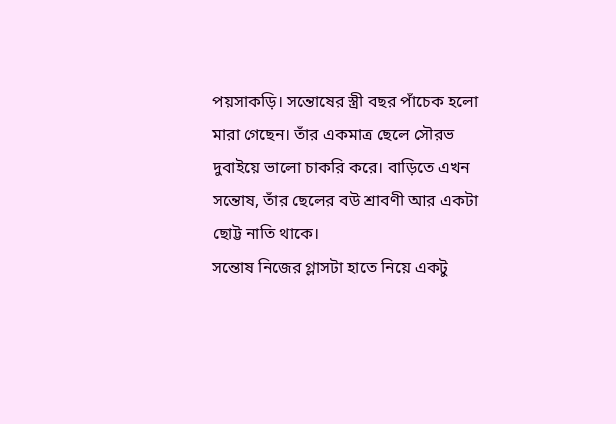পয়সাকড়ি। সন্তোষের স্ত্রী বছর পাঁচেক হলো মারা গেছেন। তাঁর একমাত্র ছেলে সৌরভ দুবাইয়ে ভালো চাকরি করে। বাড়িতে এখন সন্তোষ, তাঁর ছেলের বউ শ্রাবণী আর একটা ছোট্ট নাতি থাকে।
সন্তোষ নিজের গ্লাসটা হাতে নিয়ে একটু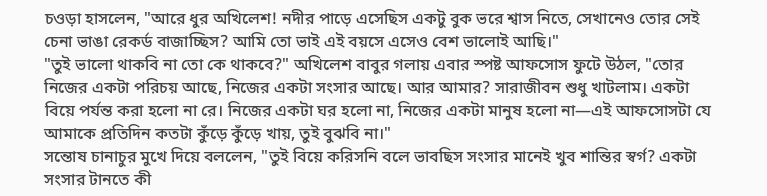চওড়া হাসলেন, "আরে ধুর অখিলেশ! নদীর পাড়ে এসেছিস একটু বুক ভরে শ্বাস নিতে, সেখানেও তোর সেই চেনা ভাঙা রেকর্ড বাজাচ্ছিস? আমি তো ভাই এই বয়সে এসেও বেশ ভালোই আছি।"
"তুই ভালো থাকবি না তো কে থাকবে?" অখিলেশ বাবুর গলায় এবার স্পষ্ট আফসোস ফুটে উঠল, "তোর নিজের একটা পরিচয় আছে, নিজের একটা সংসার আছে। আর আমার? সারাজীবন শুধু খাটলাম। একটা বিয়ে পর্যন্ত করা হলো না রে। নিজের একটা ঘর হলো না, নিজের একটা মানুষ হলো না—এই আফসোসটা যে আমাকে প্রতিদিন কতটা কুঁড়ে কুঁড়ে খায়, তুই বুঝবি না।"
সন্তোষ চানাচুর মুখে দিয়ে বললেন, "তুই বিয়ে করিসনি বলে ভাবছিস সংসার মানেই খুব শান্তির স্বর্গ? একটা সংসার টানতে কী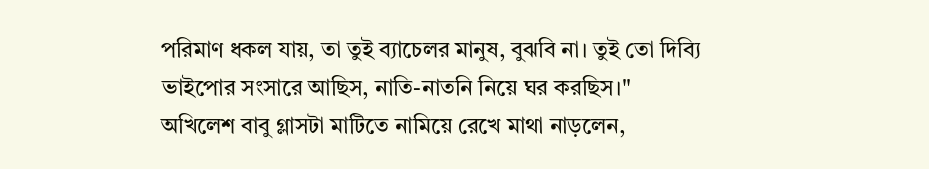পরিমাণ ধকল যায়, তা তুই ব্যাচেলর মানুষ, বুঝবি না। তুই তো দিব্যি ভাইপোর সংসারে আছিস, নাতি-নাতনি নিয়ে ঘর করছিস।"
অখিলেশ বাবু গ্লাসটা মাটিতে নামিয়ে রেখে মাথা নাড়লেন,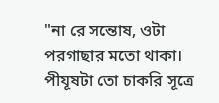"না রে সন্তোষ, ওটা পরগাছার মতো থাকা। পীযূষটা তো চাকরি সূত্রে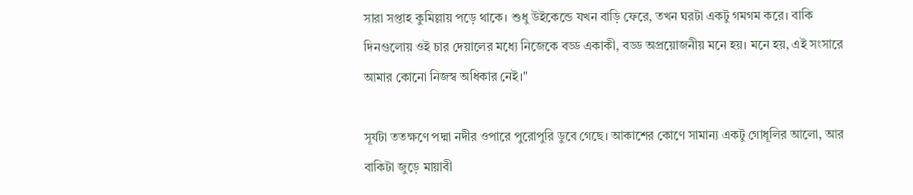সারা সপ্তাহ কুমিল্লায় পড়ে থাকে। শুধু উইকেন্ডে যখন বাড়ি ফেরে, তখন ঘরটা একটু গমগম করে। বাকি দিনগুলোয় ওই চার দেয়ালের মধ্যে নিজেকে বড্ড একাকী, বড্ড অপ্রয়োজনীয় মনে হয়। মনে হয়, এই সংসারে আমার কোনো নিজস্ব অধিকার নেই।"

সূর্যটা ততক্ষণে পদ্মা নদীর ওপারে পুরোপুরি ডুবে গেছে। আকাশের কোণে সামান্য একটু গোধূলির আলো, আর বাকিটা জুড়ে মায়াবী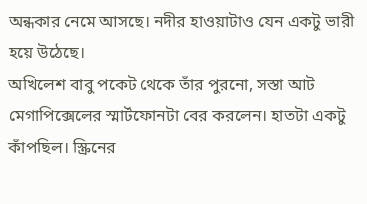অন্ধকার নেমে আসছে। নদীর হাওয়াটাও যেন একটু ভারী হয়ে উঠেছে।
অখিলেশ বাবু পকেট থেকে তাঁর পুরনো, সস্তা আট মেগাপিক্সেলের স্মার্টফোনটা বের করলেন। হাতটা একটু কাঁপছিল। স্ক্রিনের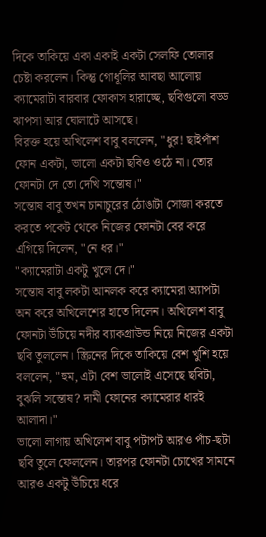দিকে তাকিয়ে একা একাই একটা সেলফি তোলার চেষ্টা করলেন। কিন্তু গোধূলির আবছা আলোয় ক্যামেরাটা বারবার ফোকাস হারাচ্ছে, ছবিগুলো বড্ড ঝাপসা আর ঘোলাটে আসছে।
বিরক্ত হয়ে অখিলেশ বাবু বললেন, "ধুর! ছাইপাঁশ ফোন একটা, ভালো একটা ছবিও ওঠে না। তোর ফোনটা দে তো দেখি সন্তোষ।"
সন্তোষ বাবু তখন চানাচুরের ঠোঙাটা সোজা করতে করতে পকেট থেকে নিজের ফোনটা বের করে এগিয়ে দিলেন, "নে ধর।"
"ক্যামেরাটা একটু খুলে দে।"
সন্তোষ বাবু লকটা আনলক করে ক্যামেরা অ্যাপটা অন করে অখিলেশের হাতে দিলেন। অখিলেশ বাবু ফোনটা উঁচিয়ে নদীর ব্যাকগ্রাউন্ড নিয়ে নিজের একটা ছবি তুললেন। স্ক্রিনের দিকে তাকিয়ে বেশ খুশি হয়ে বললেন, "হুম, এটা বেশ ভালোই এসেছে ছবিটা, বুঝলি সন্তোষ? দামী ফোনের ক্যামেরার ধারই আলাদা।"
ভালো লাগায় অখিলেশ বাবু পটাপট আরও পাঁচ-ছটা ছবি তুলে ফেললেন। তারপর ফোনটা চোখের সামনে আরও একটু উঁচিয়ে ধরে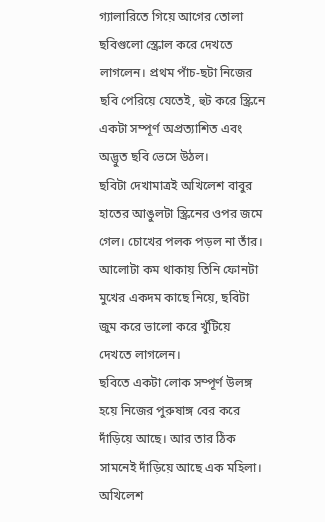গ্যালারিতে গিয়ে আগের তোলা ছবিগুলো স্ক্রোল করে দেখতে লাগলেন। প্রথম পাঁচ-ছটা নিজের ছবি পেরিয়ে যেতেই, হুট করে স্ক্রিনে একটা সম্পূর্ণ অপ্রত্যাশিত এবং অদ্ভুত ছবি ভেসে উঠল।
ছবিটা দেখামাত্রই অখিলেশ বাবুর হাতের আঙুলটা স্ক্রিনের ওপর জমে গেল। চোখের পলক পড়ল না তাঁর। আলোটা কম থাকায় তিনি ফোনটা মুখের একদম কাছে নিয়ে, ছবিটা জুম করে ভালো করে খুঁটিয়ে দেখতে লাগলেন।
ছবিতে একটা লোক সম্পূর্ণ উলঙ্গ হয়ে নিজের পুরুষাঙ্গ বের করে দাঁড়িয়ে আছে। আর তার ঠিক সামনেই দাঁড়িয়ে আছে এক মহিলা। অখিলেশ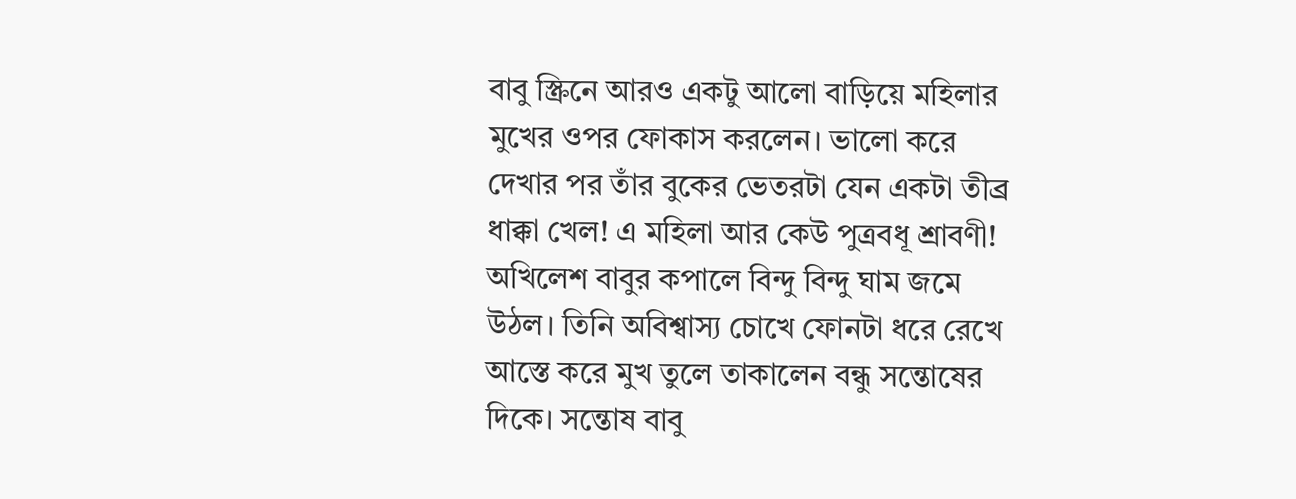বাবু স্ক্রিনে আরও একটু আলো বাড়িয়ে মহিলার মুখের ওপর ফোকাস করলেন। ভালো করে দেখার পর তাঁর বুকের ভেতরটা যেন একটা তীব্র ধাক্কা খেল! এ মহিলা আর কেউ পুত্রবধূ শ্রাবণী!
অখিলেশ বাবুর কপালে বিন্দু বিন্দু ঘাম জমে উঠল। তিনি অবিশ্বাস্য চোখে ফোনটা ধরে রেখে আস্তে করে মুখ তুলে তাকালেন বন্ধু সন্তোষের দিকে। সন্তোষ বাবু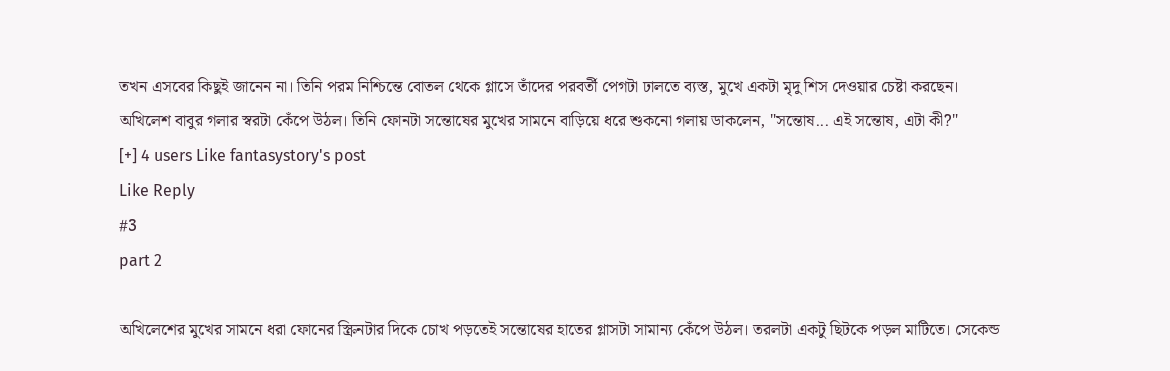তখন এসবের কিছুই জানেন না। তিনি পরম নিশ্চিন্তে বোতল থেকে গ্লাসে তাঁদের পরবর্তী পেগটা ঢালতে ব্যস্ত, মুখে একটা মৃদু শিস দেওয়ার চেষ্টা করছেন।
অখিলেশ বাবুর গলার স্বরটা কেঁপে উঠল। তিনি ফোনটা সন্তোষের মুখের সামনে বাড়িয়ে ধরে শুকনো গলায় ডাকলেন, "সন্তোষ... এই সন্তোষ, এটা কী?"
[+] 4 users Like fantasystory's post
Like Reply
#3
part 2

অখিলেশের মুখের সামনে ধরা ফোনের স্ক্রিনটার দিকে চোখ পড়তেই সন্তোষের হাতের গ্লাসটা সামান্য কেঁপে উঠল। তরলটা একটু ছিটকে পড়ল মাটিতে। সেকেন্ড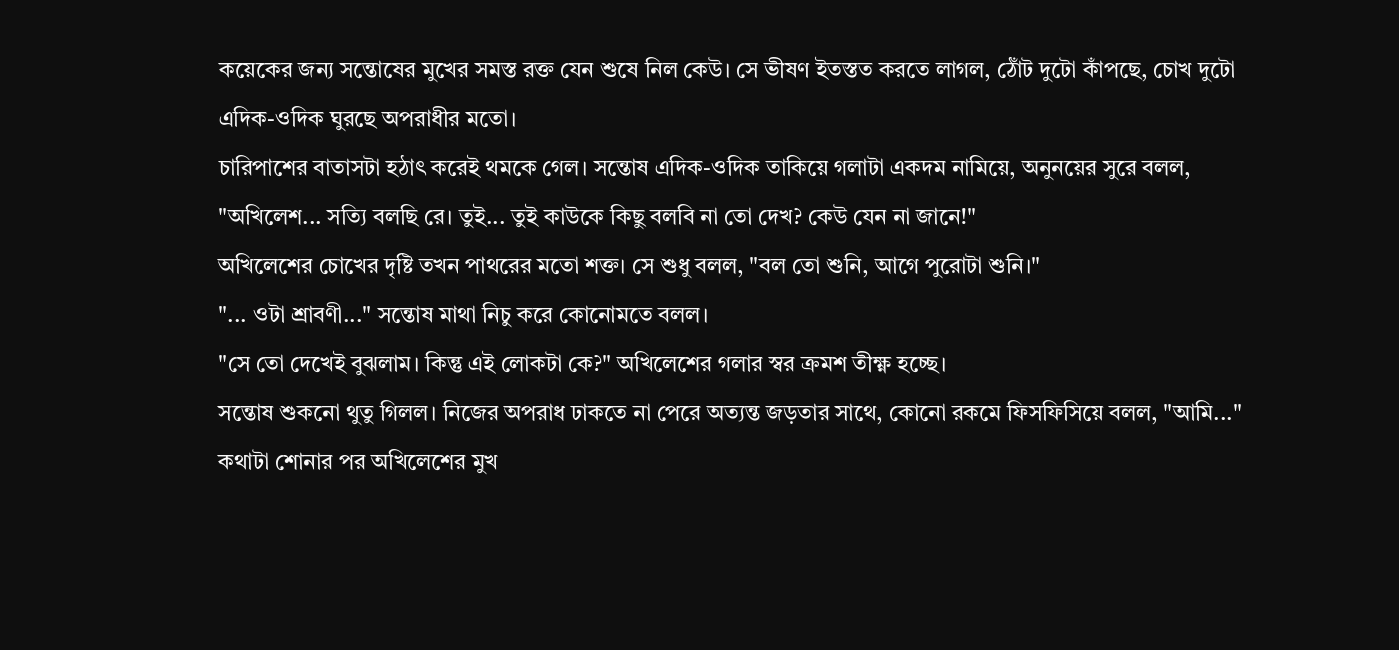কয়েকের জন্য সন্তোষের মুখের সমস্ত রক্ত যেন শুষে নিল কেউ। সে ভীষণ ইতস্তত করতে লাগল, ঠোঁট দুটো কাঁপছে, চোখ দুটো এদিক-ওদিক ঘুরছে অপরাধীর মতো।
চারিপাশের বাতাসটা হঠাৎ করেই থমকে গেল। সন্তোষ এদিক-ওদিক তাকিয়ে গলাটা একদম নামিয়ে, অনুনয়ের সুরে বলল, "অখিলেশ... সত্যি বলছি রে। তুই... তুই কাউকে কিছু বলবি না তো দেখ? কেউ যেন না জানে!"
অখিলেশের চোখের দৃষ্টি তখন পাথরের মতো শক্ত। সে শুধু বলল, "বল তো শুনি, আগে পুরোটা শুনি।"
"... ওটা শ্রাবণী..." সন্তোষ মাথা নিচু করে কোনোমতে বলল।
"সে তো দেখেই বুঝলাম। কিন্তু এই লোকটা কে?" অখিলেশের গলার স্বর ক্রমশ তীক্ষ্ণ হচ্ছে।
সন্তোষ শুকনো থুতু গিলল। নিজের অপরাধ ঢাকতে না পেরে অত্যন্ত জড়তার সাথে, কোনো রকমে ফিসফিসিয়ে বলল, "আমি..."
কথাটা শোনার পর অখিলেশের মুখ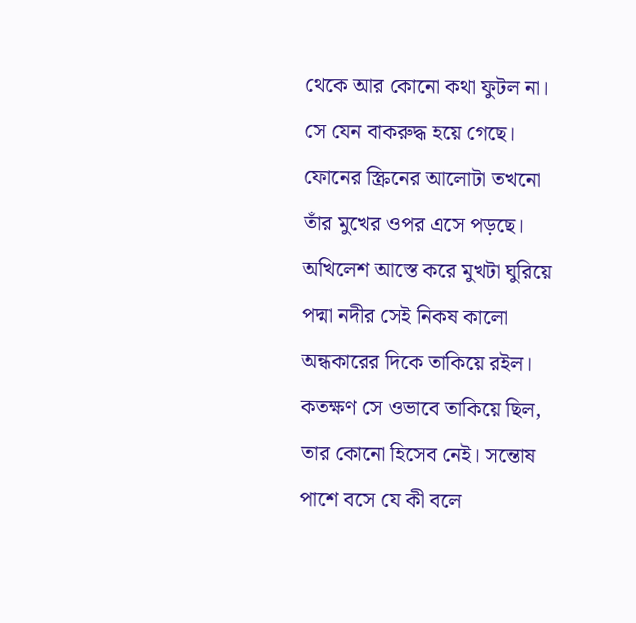থেকে আর কোনো কথা ফুটল না। সে যেন বাকরুদ্ধ হয়ে গেছে। ফোনের স্ক্রিনের আলোটা তখনো তাঁর মুখের ওপর এসে পড়ছে। অখিলেশ আস্তে করে মুখটা ঘুরিয়ে পদ্মা নদীর সেই নিকষ কালো অন্ধকারের দিকে তাকিয়ে রইল। কতক্ষণ সে ওভাবে তাকিয়ে ছিল, তার কোনো হিসেব নেই। সন্তোষ পাশে বসে যে কী বলে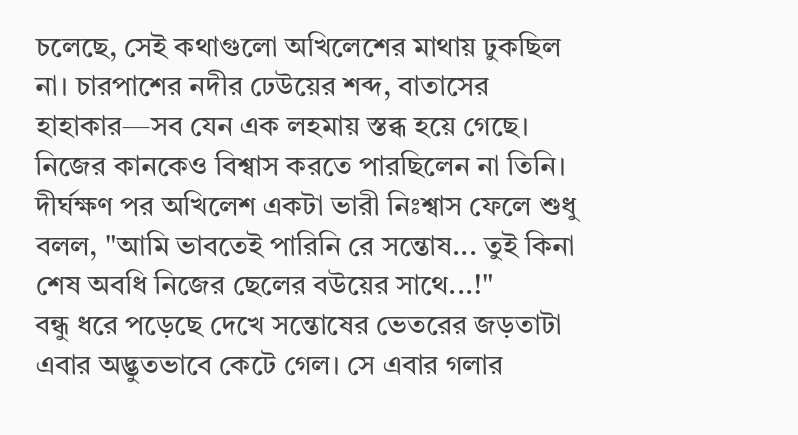চলেছে, সেই কথাগুলো অখিলেশের মাথায় ঢুকছিল না। চারপাশের নদীর ঢেউয়ের শব্দ, বাতাসের হাহাকার—সব যেন এক লহমায় স্তব্ধ হয়ে গেছে। নিজের কানকেও বিশ্বাস করতে পারছিলেন না তিনি।
দীর্ঘক্ষণ পর অখিলেশ একটা ভারী নিঃশ্বাস ফেলে শুধু বলল, "আমি ভাবতেই পারিনি রে সন্তোষ... তুই কিনা শেষ অবধি নিজের ছেলের বউয়ের সাথে...!"
বন্ধু ধরে পড়েছে দেখে সন্তোষের ভেতরের জড়তাটা এবার অদ্ভুতভাবে কেটে গেল। সে এবার গলার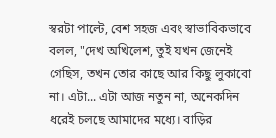স্বরটা পাল্টে, বেশ সহজ এবং স্বাভাবিকভাবে বলল, "দেখ অখিলেশ, তুই যখন জেনেই গেছিস, তখন তোর কাছে আর কিছু লুকাবো না। এটা... এটা আজ নতুন না, অনেকদিন ধরেই চলছে আমাদের মধ্যে। বাড়ির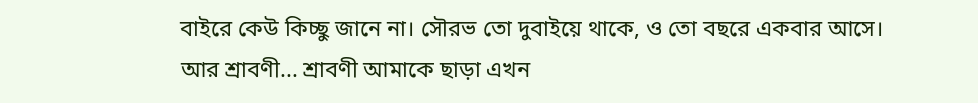বাইরে কেউ কিচ্ছু জানে না। সৌরভ তো দুবাইয়ে থাকে, ও তো বছরে একবার আসে। আর শ্রাবণী... শ্রাবণী আমাকে ছাড়া এখন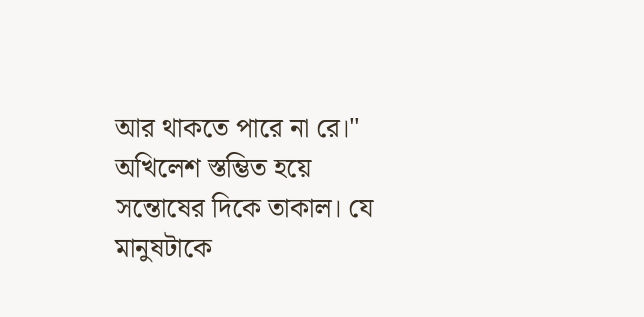আর থাকতে পারে না রে।"
অখিলেশ স্তম্ভিত হয়ে সন্তোষের দিকে তাকাল। যে মানুষটাকে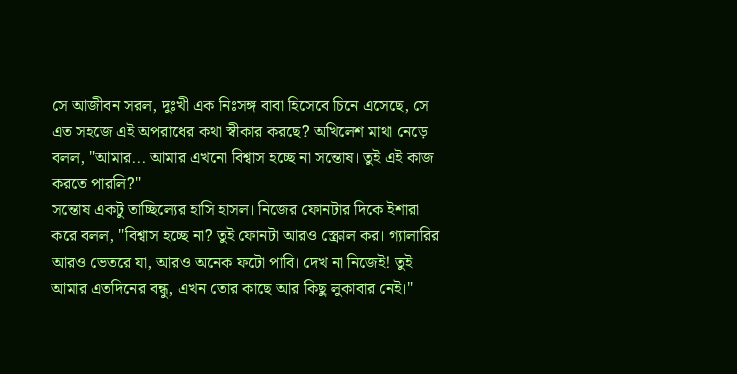সে আজীবন সরল, দুঃখী এক নিঃসঙ্গ বাবা হিসেবে চিনে এসেছে, সে এত সহজে এই অপরাধের কথা স্বীকার করছে? অখিলেশ মাথা নেড়ে বলল, "আমার... আমার এখনো বিশ্বাস হচ্ছে না সন্তোষ। তুই এই কাজ করতে পারলি?"
সন্তোষ একটু তাচ্ছিল্যের হাসি হাসল। নিজের ফোনটার দিকে ইশারা করে বলল, "বিশ্বাস হচ্ছে না? তুই ফোনটা আরও স্ক্রোল কর। গ্যালারির আরও ভেতরে যা, আরও অনেক ফটো পাবি। দেখ না নিজেই! তুই আমার এতদিনের বন্ধু, এখন তোর কাছে আর কিছু লুকাবার নেই।"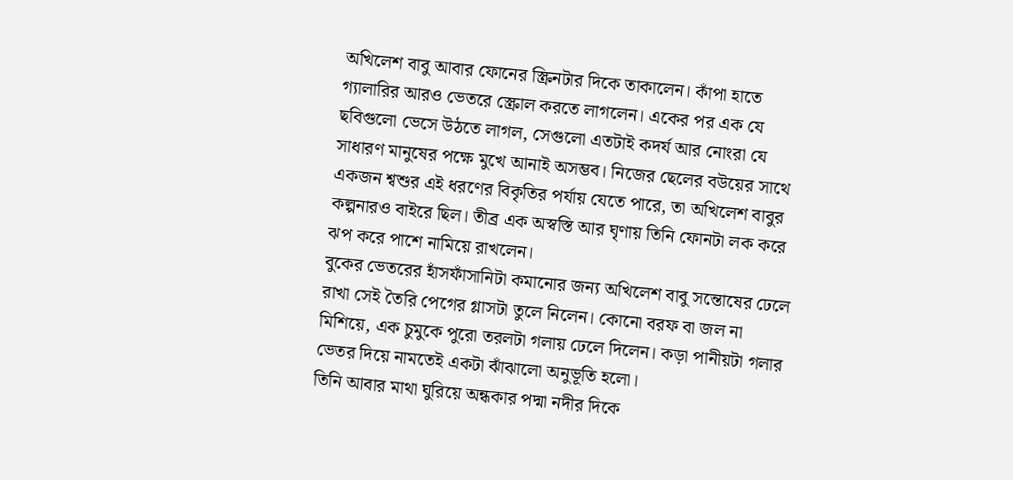অখিলেশ বাবু আবার ফোনের স্ক্রিনটার দিকে তাকালেন। কাঁপা হাতে গ্যালারির আরও ভেতরে স্ক্রোল করতে লাগলেন। একের পর এক যে ছবিগুলো ভেসে উঠতে লাগল, সেগুলো এতটাই কদর্য আর নোংরা যে সাধারণ মানুষের পক্ষে মুখে আনাই অসম্ভব। নিজের ছেলের বউয়ের সাথে একজন শ্বশুর এই ধরণের বিকৃতির পর্যায় যেতে পারে, তা অখিলেশ বাবুর কল্পনারও বাইরে ছিল। তীব্র এক অস্বস্তি আর ঘৃণায় তিনি ফোনটা লক করে ঝপ করে পাশে নামিয়ে রাখলেন।
বুকের ভেতরের হাঁসফাঁসানিটা কমানোর জন্য অখিলেশ বাবু সন্তোষের ঢেলে রাখা সেই তৈরি পেগের গ্লাসটা তুলে নিলেন। কোনো বরফ বা জল না মিশিয়ে, এক চুমুকে পুরো তরলটা গলায় ঢেলে দিলেন। কড়া পানীয়টা গলার ভেতর দিয়ে নামতেই একটা ঝাঁঝালো অনুভূতি হলো।
তিনি আবার মাথা ঘুরিয়ে অন্ধকার পদ্মা নদীর দিকে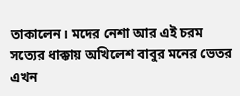তাকালেন। মদের নেশা আর এই চরম সত্যের ধাক্কায় অখিলেশ বাবুর মনের ভেতর এখন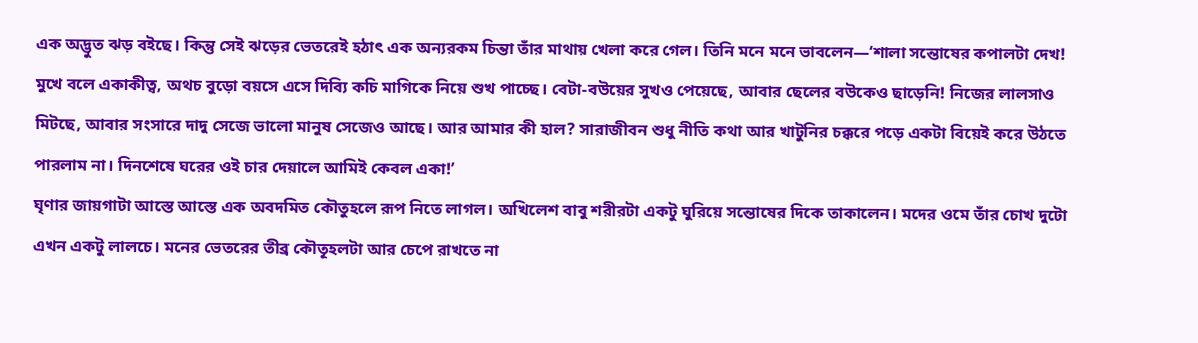এক অদ্ভুত ঝড় বইছে। কিন্তু সেই ঝড়ের ভেতরেই হঠাৎ এক অন্যরকম চিন্তা তাঁর মাথায় খেলা করে গেল। তিনি মনে মনে ভাবলেন—‘শালা সন্তোষের কপালটা দেখ! মুখে বলে একাকীত্ব, অথচ বুড়ো বয়সে এসে দিব্যি কচি মাগিকে নিয়ে শুখ পাচ্ছে। বেটা-বউয়ের সুখও পেয়েছে, আবার ছেলের বউকেও ছাড়েনি! নিজের লালসাও মিটছে, আবার সংসারে দাদু সেজে ভালো মানুষ সেজেও আছে। আর আমার কী হাল? সারাজীবন শুধু নীতি কথা আর খাটুনির চক্করে পড়ে একটা বিয়েই করে উঠতে পারলাম না। দিনশেষে ঘরের ওই চার দেয়ালে আমিই কেবল একা!’
ঘৃণার জায়গাটা আস্তে আস্তে এক অবদমিত কৌতুহলে রূপ নিতে লাগল। অখিলেশ বাবু শরীরটা একটু ঘুরিয়ে সন্তোষের দিকে তাকালেন। মদের ওমে তাঁর চোখ দুটো এখন একটু লালচে। মনের ভেতরের তীব্র কৌতূহলটা আর চেপে রাখতে না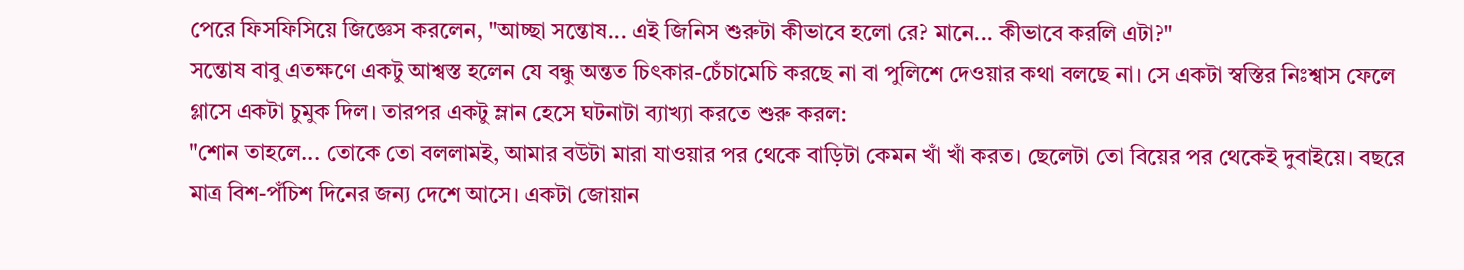পেরে ফিসফিসিয়ে জিজ্ঞেস করলেন, "আচ্ছা সন্তোষ... এই জিনিস শুরুটা কীভাবে হলো রে? মানে... কীভাবে করলি এটা?"
সন্তোষ বাবু এতক্ষণে একটু আশ্বস্ত হলেন যে বন্ধু অন্তত চিৎকার-চেঁচামেচি করছে না বা পুলিশে দেওয়ার কথা বলছে না। সে একটা স্বস্তির নিঃশ্বাস ফেলে গ্লাসে একটা চুমুক দিল। তারপর একটু ম্লান হেসে ঘটনাটা ব্যাখ্যা করতে শুরু করল:
"শোন তাহলে... তোকে তো বললামই, আমার বউটা মারা যাওয়ার পর থেকে বাড়িটা কেমন খাঁ খাঁ করত। ছেলেটা তো বিয়ের পর থেকেই দুবাইয়ে। বছরে মাত্র বিশ-পঁচিশ দিনের জন্য দেশে আসে। একটা জোয়ান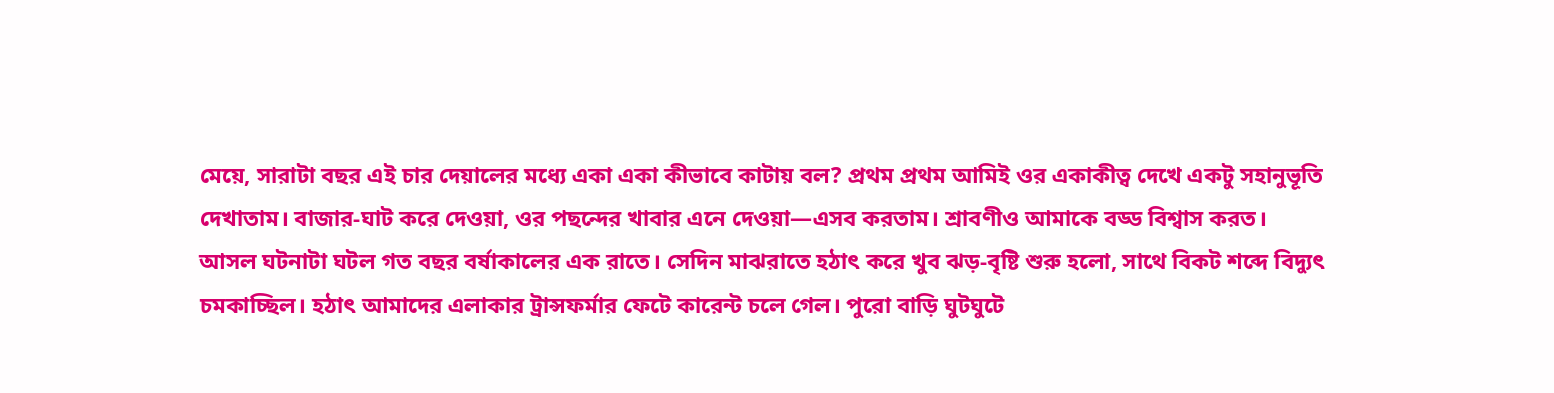মেয়ে, সারাটা বছর এই চার দেয়ালের মধ্যে একা একা কীভাবে কাটায় বল? প্রথম প্রথম আমিই ওর একাকীত্ব দেখে একটু সহানুভূতি দেখাতাম। বাজার-ঘাট করে দেওয়া, ওর পছন্দের খাবার এনে দেওয়া—এসব করতাম। শ্রাবণীও আমাকে বড্ড বিশ্বাস করত।
আসল ঘটনাটা ঘটল গত বছর বর্ষাকালের এক রাতে। সেদিন মাঝরাতে হঠাৎ করে খুব ঝড়-বৃষ্টি শুরু হলো, সাথে বিকট শব্দে বিদ্যুৎ চমকাচ্ছিল। হঠাৎ আমাদের এলাকার ট্রান্সফর্মার ফেটে কারেন্ট চলে গেল। পুরো বাড়ি ঘুটঘুটে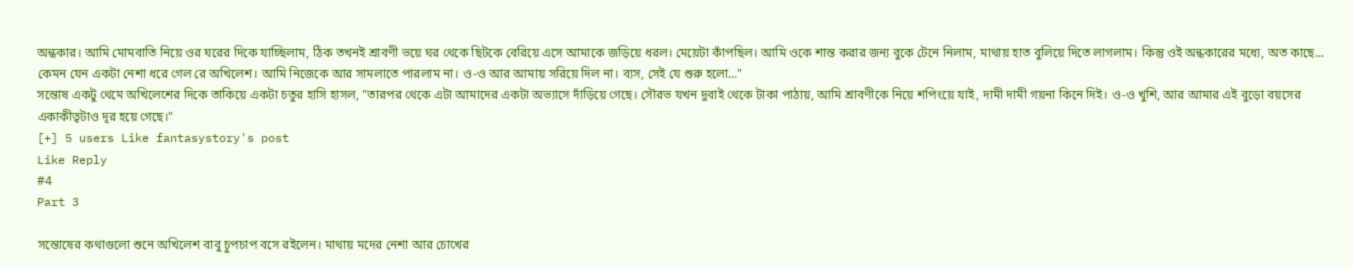অন্ধকার। আমি মোমবাতি নিয়ে ওর ঘরের দিকে যাচ্ছিলাম, ঠিক তখনই শ্রাবণী ভয়ে ঘর থেকে ছিটকে বেরিয়ে এসে আমাকে জড়িয়ে ধরল। মেয়েটা কাঁপছিল। আমি ওকে শান্ত করার জন্য বুকে টেনে নিলাম, মাথায় হাত বুলিয়ে দিতে লাগলাম। কিন্তু ওই অন্ধকারের মধ্যে, অত কাছে... কেমন যেন একটা নেশা ধরে গেল রে অখিলেশ। আমি নিজেকে আর সামলাতে পারলাম না। ও-ও আর আমায় সরিয়ে দিল না। ব্যস, সেই যে শুরু হলো..."
সন্তোষ একটু থেমে অখিলেশের দিকে তাকিয়ে একটা চতুর হাসি হাসল, "তারপর থেকে এটা আমাদের একটা অভ্যাসে দাঁড়িয়ে গেছে। সৌরভ যখন দুবাই থেকে টাকা পাঠায়, আমি শ্রাবণীকে নিয়ে শপিংয়ে যাই, দামী দামী গয়না কিনে দিই। ও-ও খুশি, আর আমার এই বুড়ো বয়সের একাকীত্বটাও দূর হয়ে গেছে।"
[+] 5 users Like fantasystory's post
Like Reply
#4
Part 3

সন্তোষের কথাগুলো শুনে অখিলেশ বাবু চুপচাপ বসে রইলেন। মাথায় মদের নেশা আর চোখের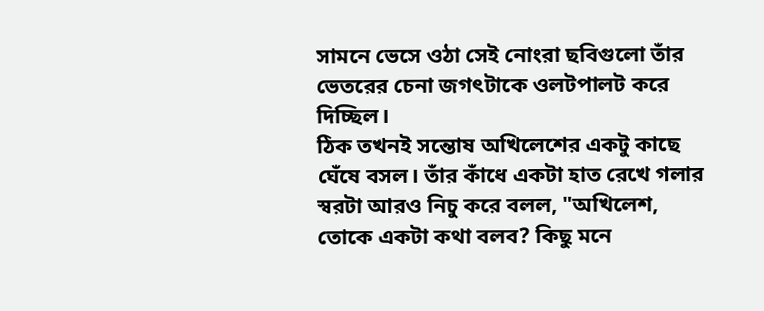সামনে ভেসে ওঠা সেই নোংরা ছবিগুলো তাঁর ভেতরের চেনা জগৎটাকে ওলটপালট করে দিচ্ছিল।
ঠিক তখনই সন্তোষ অখিলেশের একটু কাছে ঘেঁষে বসল। তাঁর কাঁধে একটা হাত রেখে গলার স্বরটা আরও নিচু করে বলল, "অখিলেশ, তোকে একটা কথা বলব? কিছু মনে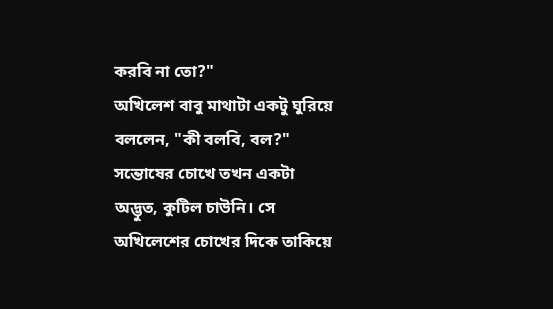করবি না তো?"
অখিলেশ বাবু মাথাটা একটু ঘুরিয়ে বললেন, "কী বলবি, বল?"
সন্তোষের চোখে তখন একটা অদ্ভুত, কুটিল চাউনি। সে অখিলেশের চোখের দিকে তাকিয়ে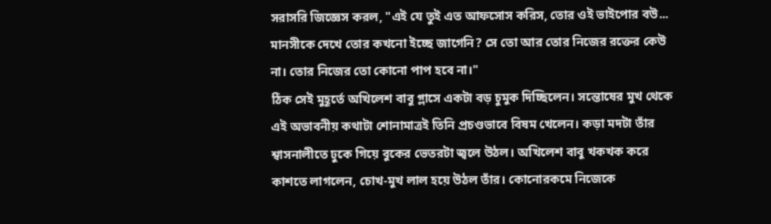সরাসরি জিজ্ঞেস করল, "এই যে তুই এত আফসোস করিস, তোর ওই ভাইপোর বউ... মানসীকে দেখে তোর কখনো ইচ্ছে জাগেনি? সে তো আর তোর নিজের রক্তের কেউ না। তোর নিজের তো কোনো পাপ হবে না।"
ঠিক সেই মুহূর্তে অখিলেশ বাবু গ্লাসে একটা বড় চুমুক দিচ্ছিলেন। সন্তোষের মুখ থেকে এই অভাবনীয় কথাটা শোনামাত্রই তিনি প্রচণ্ডভাবে বিষম খেলেন। কড়া মদটা তাঁর শ্বাসনালীতে ঢুকে গিয়ে বুকের ভেতরটা জ্বলে উঠল। অখিলেশ বাবু খকখক করে কাশতে লাগলেন, চোখ-মুখ লাল হয়ে উঠল তাঁর। কোনোরকমে নিজেকে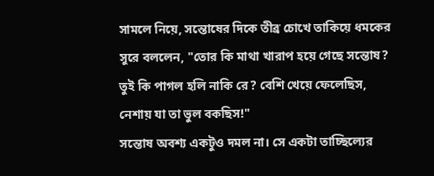সামলে নিয়ে, সন্তোষের দিকে তীব্র চোখে তাকিয়ে ধমকের সুরে বললেন, "তোর কি মাথা খারাপ হয়ে গেছে সন্তোষ? তুই কি পাগল হলি নাকি রে? বেশি খেয়ে ফেলেছিস, নেশায় যা তা ভুল বকছিস!"
সন্তোষ অবশ্য একটুও দমল না। সে একটা তাচ্ছিল্যের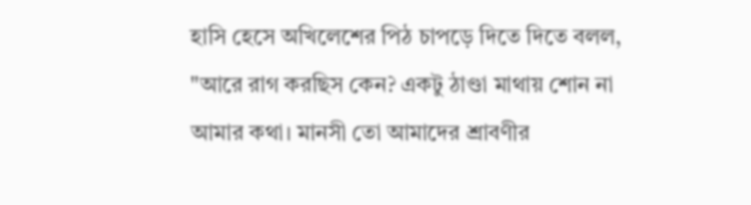হাসি হেসে অখিলেশের পিঠ চাপড়ে দিতে দিতে বলল, "আরে রাগ করছিস কেন? একটু ঠাণ্ডা মাথায় শোন না আমার কথা। মানসী তো আমাদের শ্রাবণীর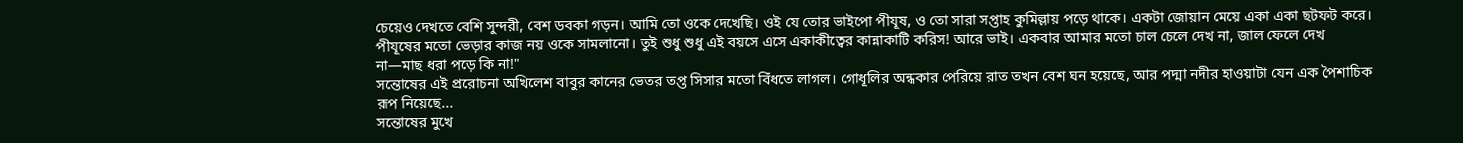চেয়েও দেখতে বেশি সুন্দরী, বেশ ডবকা গড়ন। আমি তো ওকে দেখেছি। ওই যে তোর ভাইপো পীযূষ, ও তো সারা সপ্তাহ কুমিল্লায় পড়ে থাকে। একটা জোয়ান মেয়ে একা একা ছটফট করে। পীযূষের মতো ভেড়ার কাজ নয় ওকে সামলানো। তুই শুধু শুধু এই বয়সে এসে একাকীত্বের কান্নাকাটি করিস! আরে ভাই। একবার আমার মতো চাল চেলে দেখ না, জাল ফেলে দেখ না—মাছ ধরা পড়ে কি না!"
সন্তোষের এই প্ররোচনা অখিলেশ বাবুর কানের ভেতর তপ্ত সিসার মতো বিঁধতে লাগল। গোধূলির অন্ধকার পেরিয়ে রাত তখন বেশ ঘন হয়েছে, আর পদ্মা নদীর হাওয়াটা যেন এক পৈশাচিক রূপ নিয়েছে...
সন্তোষের মুখে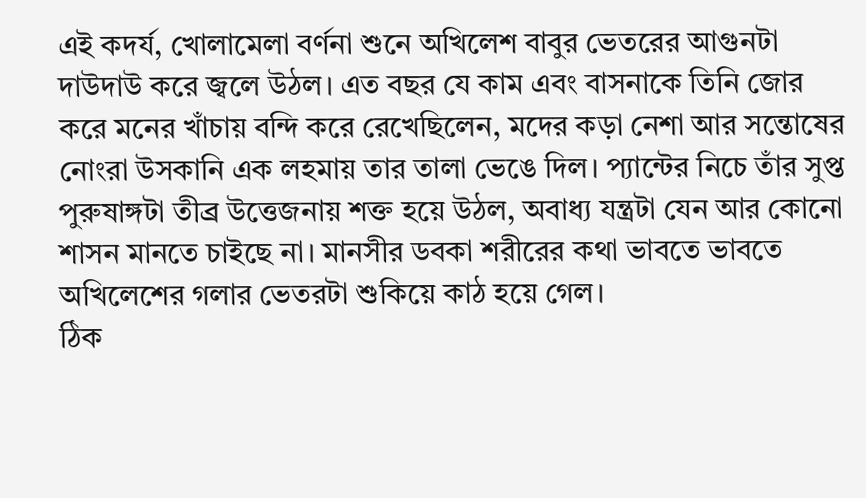এই কদর্য, খোলামেলা বর্ণনা শুনে অখিলেশ বাবুর ভেতরের আগুনটা দাউদাউ করে জ্বলে উঠল। এত বছর যে কাম এবং বাসনাকে তিনি জোর করে মনের খাঁচায় বন্দি করে রেখেছিলেন, মদের কড়া নেশা আর সন্তোষের নোংরা উসকানি এক লহমায় তার তালা ভেঙে দিল। প্যান্টের নিচে তাঁর সুপ্ত পুরুষাঙ্গটা তীব্র উত্তেজনায় শক্ত হয়ে উঠল, অবাধ্য যন্ত্রটা যেন আর কোনো শাসন মানতে চাইছে না। মানসীর ডবকা শরীরের কথা ভাবতে ভাবতে অখিলেশের গলার ভেতরটা শুকিয়ে কাঠ হয়ে গেল।
ঠিক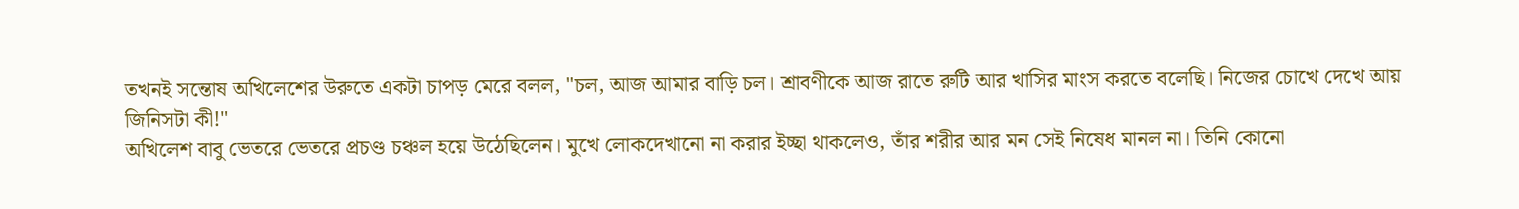তখনই সন্তোষ অখিলেশের উরুতে একটা চাপড় মেরে বলল, "চল, আজ আমার বাড়ি চল। শ্রাবণীকে আজ রাতে রুটি আর খাসির মাংস করতে বলেছি। নিজের চোখে দেখে আয় জিনিসটা কী!"
অখিলেশ বাবু ভেতরে ভেতরে প্রচণ্ড চঞ্চল হয়ে উঠেছিলেন। মুখে লোকদেখানো না করার ইচ্ছা থাকলেও, তাঁর শরীর আর মন সেই নিষেধ মানল না। তিনি কোনো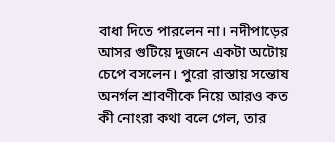বাধা দিতে পারলেন না। নদীপাড়ের আসর গুটিয়ে দুজনে একটা অটোয় চেপে বসলেন। পুরো রাস্তায় সন্তোষ অনর্গল শ্রাবণীকে নিয়ে আরও কত কী নোংরা কথা বলে গেল, তার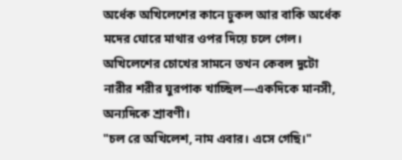অর্ধেক অখিলেশের কানে ঢুকল আর বাকি অর্ধেক মদের ঘোরে মাথার ওপর দিয়ে চলে গেল। অখিলেশের চোখের সামনে তখন কেবল দুটো নারীর শরীর ঘুরপাক খাচ্ছিল—একদিকে মানসী, অন্যদিকে শ্রাবণী।
"চল রে অখিলেশ, নাম এবার। এসে গেছি।"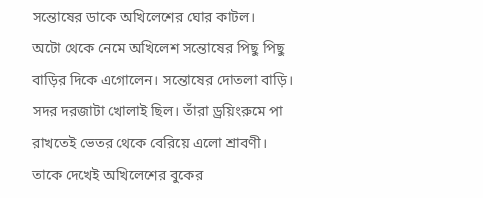সন্তোষের ডাকে অখিলেশের ঘোর কাটল।
অটো থেকে নেমে অখিলেশ সন্তোষের পিছু পিছু বাড়ির দিকে এগোলেন। সন্তোষের দোতলা বাড়ি। সদর দরজাটা খোলাই ছিল। তাঁরা ড্রয়িংরুমে পা রাখতেই ভেতর থেকে বেরিয়ে এলো শ্রাবণী।
তাকে দেখেই অখিলেশের বুকের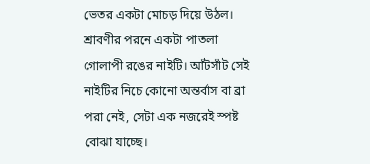ভেতর একটা মোচড় দিয়ে উঠল। শ্রাবণীর পরনে একটা পাতলা গোলাপী রঙের নাইটি। আঁটসাঁট সেই নাইটির নিচে কোনো অন্তর্বাস বা ব্রা পরা নেই, সেটা এক নজরেই স্পষ্ট বোঝা যাচ্ছে।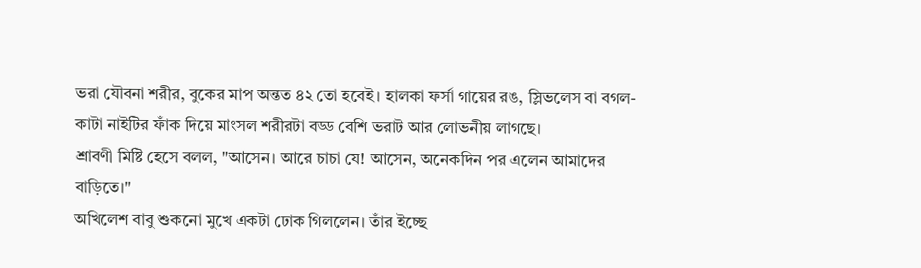ভরা যৌবনা শরীর, বুকের মাপ অন্তত ৪২ তো হবেই। হালকা ফর্সা গায়ের রঙ, স্লিভলেস বা বগল-কাটা নাইটির ফাঁক দিয়ে মাংসল শরীরটা বড্ড বেশি ভরাট আর লোভনীয় লাগছে।
শ্রাবণী মিষ্টি হেসে বলল, "আসেন। আরে চাচা যে! আসেন, অনেকদিন পর এলেন আমাদের বাড়িতে।"
অখিলেশ বাবু শুকনো মুখে একটা ঢোক গিললেন। তাঁর ইচ্ছে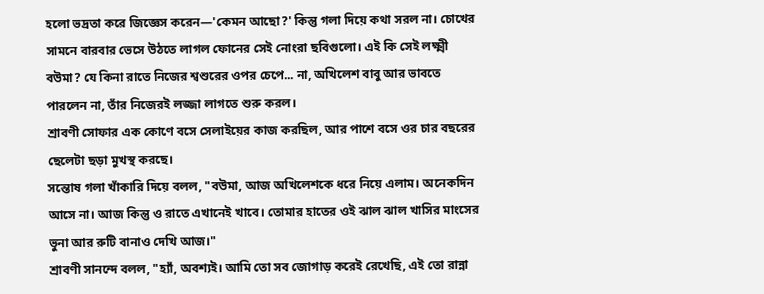হলো ভদ্রতা করে জিজ্ঞেস করেন—'কেমন আছো?' কিন্তু গলা দিয়ে কথা সরল না। চোখের সামনে বারবার ভেসে উঠতে লাগল ফোনের সেই নোংরা ছবিগুলো। এই কি সেই লক্ষ্মী বউমা? যে কিনা রাতে নিজের শ্বশুরের ওপর চেপে... না, অখিলেশ বাবু আর ভাবতে পারলেন না, তাঁর নিজেরই লজ্জা লাগতে শুরু করল।
শ্রাবণী সোফার এক কোণে বসে সেলাইয়ের কাজ করছিল, আর পাশে বসে ওর চার বছরের ছেলেটা ছড়া মুখস্থ করছে।
সন্তোষ গলা খাঁকারি দিয়ে বলল, "বউমা, আজ অখিলেশকে ধরে নিয়ে এলাম। অনেকদিন আসে না। আজ কিন্তু ও রাতে এখানেই খাবে। তোমার হাতের ওই ঝাল ঝাল খাসির মাংসের ভুনা আর রুটি বানাও দেখি আজ।"
শ্রাবণী সানন্দে বলল, "হ্যাঁ, অবশ্যই। আমি তো সব জোগাড় করেই রেখেছি, এই তো রান্না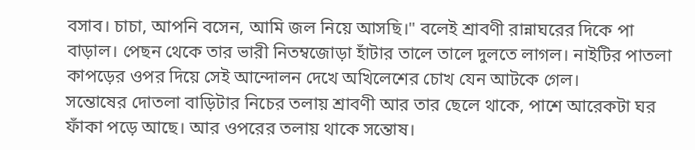বসাব। চাচা, আপনি বসেন, আমি জল নিয়ে আসছি।" বলেই শ্রাবণী রান্নাঘরের দিকে পা বাড়াল। পেছন থেকে তার ভারী নিতম্বজোড়া হাঁটার তালে তালে দুলতে লাগল। নাইটির পাতলা কাপড়ের ওপর দিয়ে সেই আন্দোলন দেখে অখিলেশের চোখ যেন আটকে গেল।
সন্তোষের দোতলা বাড়িটার নিচের তলায় শ্রাবণী আর তার ছেলে থাকে, পাশে আরেকটা ঘর ফাঁকা পড়ে আছে। আর ওপরের তলায় থাকে সন্তোষ।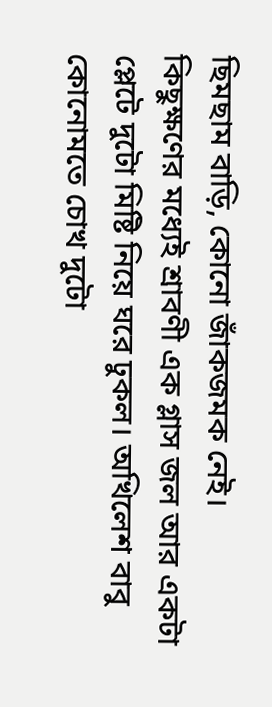ছিমছাম বাড়ি, কোনো জাঁকজমক নেই।
কিছুক্ষণের মধ্যেই শ্রাবণী এক গ্লাস জল আর একটা প্লেটে দুটো মিষ্টি নিয়ে ঘরে ঢুকল। অখিলেশ বাবু কোনোমতে চোখ দুটো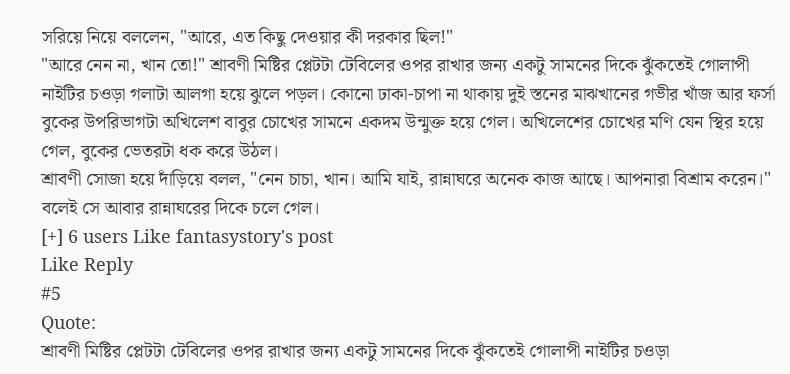সরিয়ে নিয়ে বললেন, "আরে, এত কিছু দেওয়ার কী দরকার ছিল!"
"আরে নেন না, খান তো!" শ্রাবণী মিষ্টির প্লেটটা টেবিলের ওপর রাখার জন্য একটু সামনের দিকে ঝুঁকতেই গোলাপী নাইটির চওড়া গলাটা আলগা হয়ে ঝুলে পড়ল। কোনো ঢাকা-চাপা না থাকায় দুই স্তনের মাঝখানের গভীর খাঁজ আর ফর্সা বুকের উপরিভাগটা অখিলেশ বাবুর চোখের সামনে একদম উন্মুক্ত হয়ে গেল। অখিলেশের চোখের মণি যেন স্থির হয়ে গেল, বুকের ভেতরটা ধক করে উঠল।
শ্রাবণী সোজা হয়ে দাঁড়িয়ে বলল, "নেন চাচা, খান। আমি যাই, রান্নাঘরে অনেক কাজ আছে। আপনারা বিশ্রাম করেন।" বলেই সে আবার রান্নাঘরের দিকে চলে গেল।
[+] 6 users Like fantasystory's post
Like Reply
#5
Quote:
শ্রাবণী মিষ্টির প্লেটটা টেবিলের ওপর রাখার জন্য একটু সামনের দিকে ঝুঁকতেই গোলাপী নাইটির চওড়া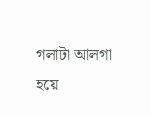গলাটা আলগা হয়ে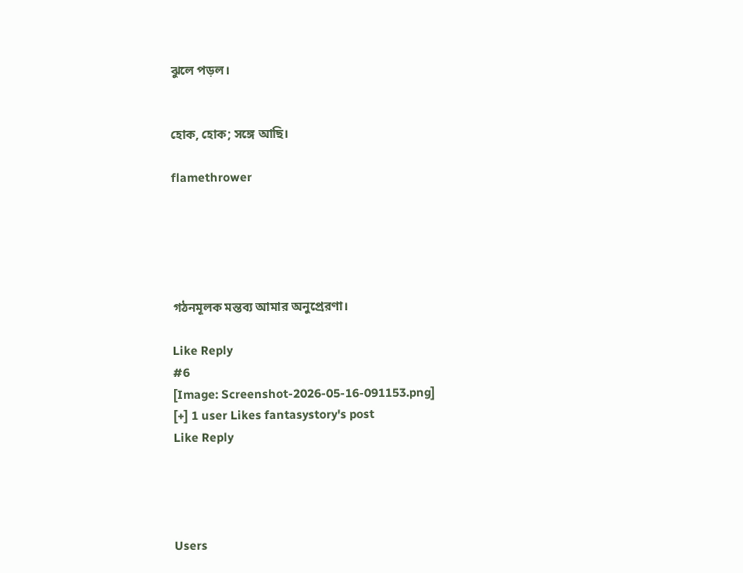ঝুলে পড়ল।


হোক, হোক; সঙ্গে আছি।

flamethrower





গঠনমূলক মন্তব্য আমার অনুপ্রেরণা।

Like Reply
#6
[Image: Screenshot-2026-05-16-091153.png]
[+] 1 user Likes fantasystory's post
Like Reply




Users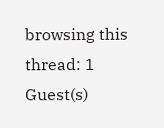browsing this thread: 1 Guest(s)